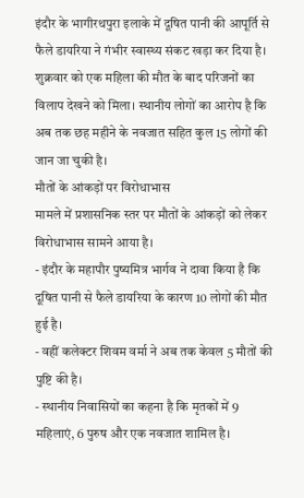इंदौर के भागीरथपुरा इलाके में दूषित पानी की आपूर्ति से फैले डायरिया ने गंभीर स्वास्थ्य संकट खड़ा कर दिया है। शुक्रवार को एक महिला की मौत के बाद परिजनों का विलाप देखने को मिला। स्थानीय लोगों का आरोप है कि अब तक छह महीने के नवजात सहित कुल 15 लोगों की जान जा चुकी है।
मौतों के आंकड़ों पर विरोधाभास
मामले में प्रशासनिक स्तर पर मौतों के आंकड़ों को लेकर विरोधाभास सामने आया है।
- इंदौर के महापौर पुष्यमित्र भार्गव ने दावा किया है कि दूषित पानी से फैले डायरिया के कारण 10 लोगों की मौत हुई है।
- वहीं कलेक्टर शिवम वर्मा ने अब तक केवल 5 मौतों की पुष्टि की है।
- स्थानीय निवासियों का कहना है कि मृतकों में 9 महिलाएं, 6 पुरुष और एक नवजात शामिल है।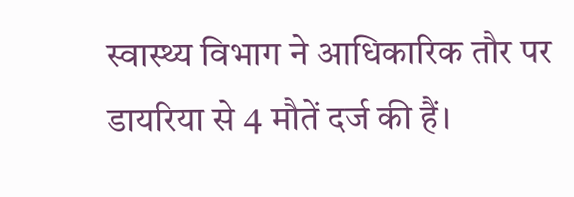स्वास्थ्य विभाग ने आधिकारिक तौर पर डायरिया से 4 मौतें दर्ज की हैं।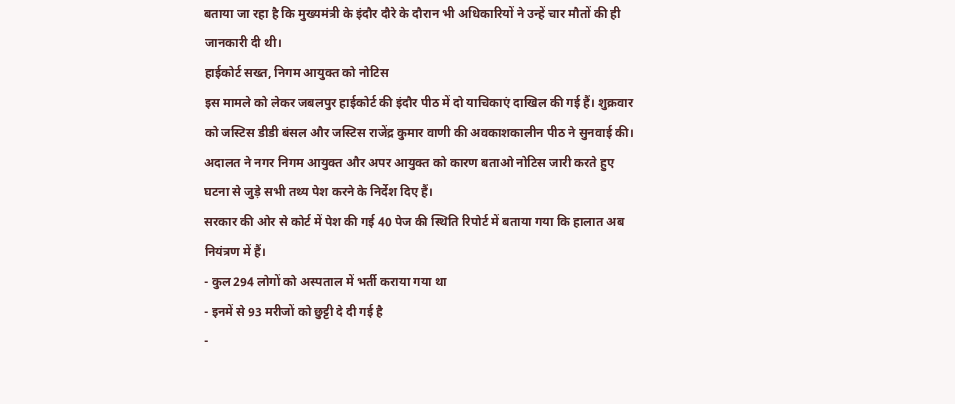बताया जा रहा है कि मुख्यमंत्री के इंदौर दौरे के दौरान भी अधिकारियों ने उन्हें चार मौतों की ही जानकारी दी थी।
हाईकोर्ट सख्त, निगम आयुक्त को नोटिस
इस मामले को लेकर जबलपुर हाईकोर्ट की इंदौर पीठ में दो याचिकाएं दाखिल की गई हैं। शुक्रवार को जस्टिस डीडी बंसल और जस्टिस राजेंद्र कुमार वाणी की अवकाशकालीन पीठ ने सुनवाई की।
अदालत ने नगर निगम आयुक्त और अपर आयुक्त को कारण बताओ नोटिस जारी करते हुए घटना से जुड़े सभी तथ्य पेश करने के निर्देश दिए हैं।
सरकार की ओर से कोर्ट में पेश की गई 40 पेज की स्थिति रिपोर्ट में बताया गया कि हालात अब नियंत्रण में हैं।
- कुल 294 लोगों को अस्पताल में भर्ती कराया गया था
- इनमें से 93 मरीजों को छुट्टी दे दी गई है
-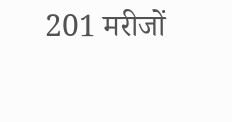201 मरीजों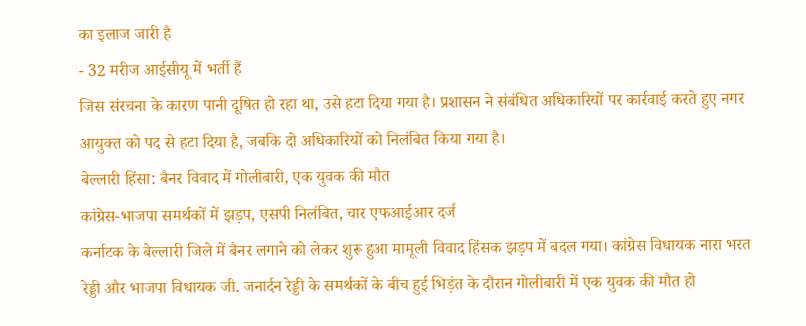का इलाज जारी है
- 32 मरीज आईसीयू में भर्ती हैं
जिस संरचना के कारण पानी दूषित हो रहा था, उसे हटा दिया गया है। प्रशासन ने संबंधित अधिकारियों पर कार्रवाई करते हुए नगर आयुक्त को पद से हटा दिया है, जबकि दो अधिकारियों को निलंबित किया गया है।
बेल्लारी हिंसा: बैनर विवाद में गोलीबारी, एक युवक की मौत
कांग्रेस-भाजपा समर्थकों में झड़प, एसपी निलंबित, चार एफआईआर दर्ज
कर्नाटक के बेल्लारी जिले में बैनर लगाने को लेकर शुरू हुआ मामूली विवाद हिंसक झड़प में बदल गया। कांग्रेस विधायक नारा भरत रेड्डी और भाजपा विधायक जी. जनार्दन रेड्डी के समर्थकों के बीच हुई भिड़ंत के दौरान गोलीबारी में एक युवक की मौत हो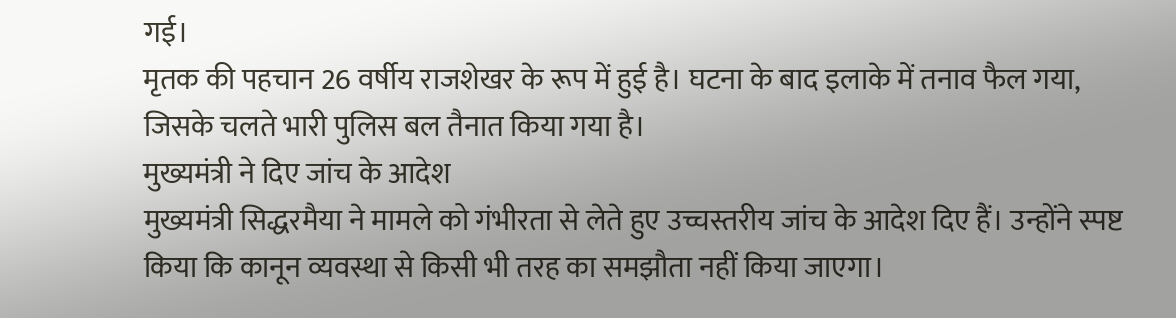गई।
मृतक की पहचान 26 वर्षीय राजशेखर के रूप में हुई है। घटना के बाद इलाके में तनाव फैल गया, जिसके चलते भारी पुलिस बल तैनात किया गया है।
मुख्यमंत्री ने दिए जांच के आदेश
मुख्यमंत्री सिद्धरमैया ने मामले को गंभीरता से लेते हुए उच्चस्तरीय जांच के आदेश दिए हैं। उन्होंने स्पष्ट किया कि कानून व्यवस्था से किसी भी तरह का समझौता नहीं किया जाएगा।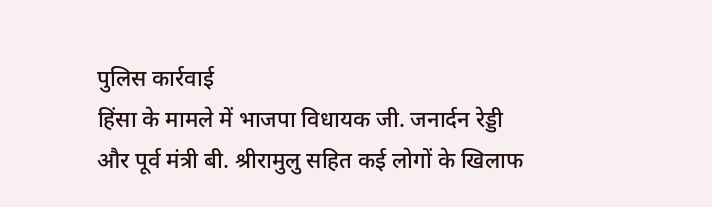पुलिस कार्रवाई
हिंसा के मामले में भाजपा विधायक जी. जनार्दन रेड्डी और पूर्व मंत्री बी. श्रीरामुलु सहित कई लोगों के खिलाफ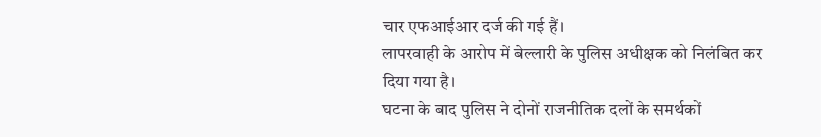चार एफआईआर दर्ज की गई हैं।
लापरवाही के आरोप में बेल्लारी के पुलिस अधीक्षक को निलंबित कर दिया गया है।
घटना के बाद पुलिस ने दोनों राजनीतिक दलों के समर्थकों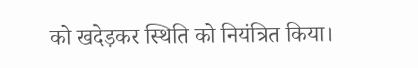को खदेड़कर स्थिति को नियंत्रित किया।